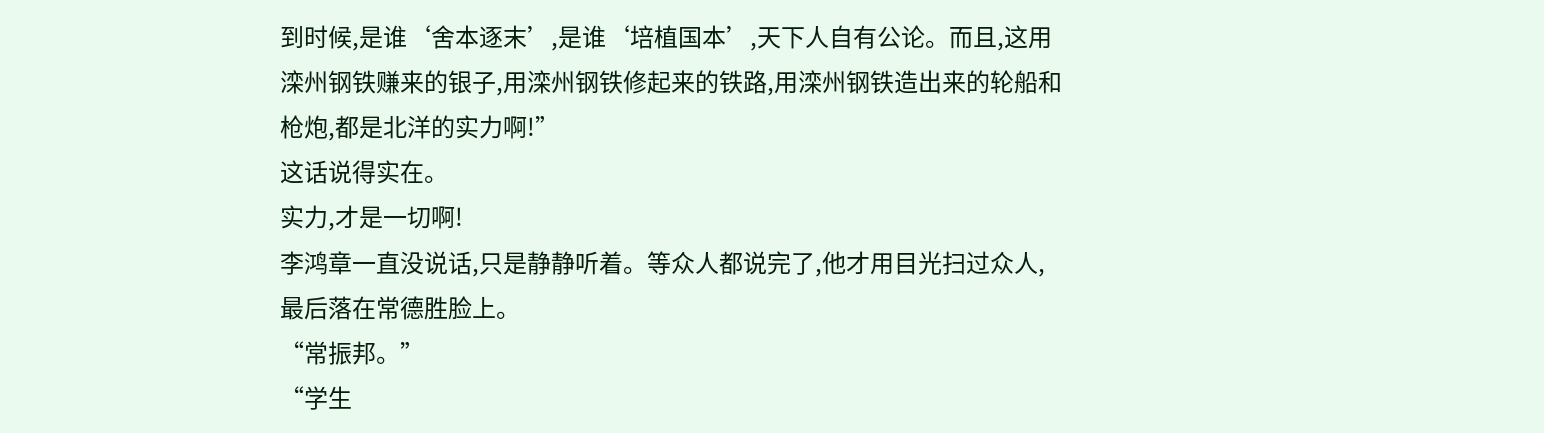到时候,是谁‘舍本逐末’,是谁‘培植国本’,天下人自有公论。而且,这用滦州钢铁赚来的银子,用滦州钢铁修起来的铁路,用滦州钢铁造出来的轮船和枪炮,都是北洋的实力啊!”
这话说得实在。
实力,才是一切啊!
李鸿章一直没说话,只是静静听着。等众人都说完了,他才用目光扫过众人,最后落在常德胜脸上。
“常振邦。”
“学生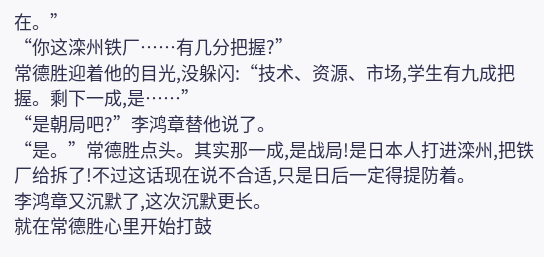在。”
“你这滦州铁厂……有几分把握?”
常德胜迎着他的目光,没躲闪:“技术、资源、市场,学生有九成把握。剩下一成,是……”
“是朝局吧?”李鸿章替他说了。
“是。”常德胜点头。其实那一成,是战局!是日本人打进滦州,把铁厂给拆了!不过这话现在说不合适,只是日后一定得提防着。
李鸿章又沉默了,这次沉默更长。
就在常德胜心里开始打鼓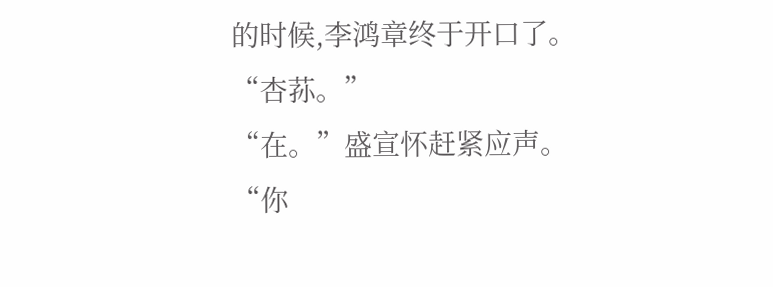的时候,李鸿章终于开口了。
“杏荪。”
“在。”盛宣怀赶紧应声。
“你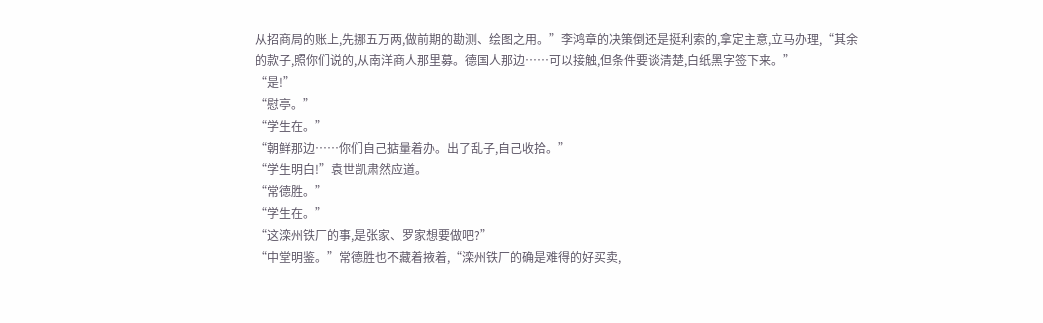从招商局的账上,先挪五万两,做前期的勘测、绘图之用。”李鸿章的决策倒还是挺利索的,拿定主意,立马办理,“其余的款子,照你们说的,从南洋商人那里募。德国人那边……可以接触,但条件要谈清楚,白纸黑字签下来。”
“是!”
“慰亭。”
“学生在。”
“朝鲜那边……你们自己掂量着办。出了乱子,自己收拾。”
“学生明白!”袁世凯肃然应道。
“常德胜。”
“学生在。”
“这滦州铁厂的事,是张家、罗家想要做吧?”
“中堂明鉴。”常德胜也不藏着掖着,“滦州铁厂的确是难得的好买卖,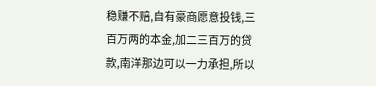稳赚不赔,自有豪商愿意投钱,三百万两的本金,加二三百万的贷款,南洋那边可以一力承担,所以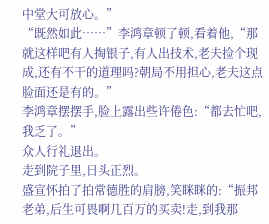中堂大可放心。”
“既然如此……”李鸿章顿了顿,看着他,“那就这样吧有人掏银子,有人出技术,老夫捡个现成,还有不干的道理吗?朝局不用担心,老夫这点脸面还是有的。”
李鸿章摆摆手,脸上露出些许倦色:“都去忙吧,我乏了。”
众人行礼退出。
走到院子里,日头正烈。
盛宣怀拍了拍常德胜的肩膀,笑眯眯的:“振邦老弟,后生可畏啊几百万的买卖!走,到我那